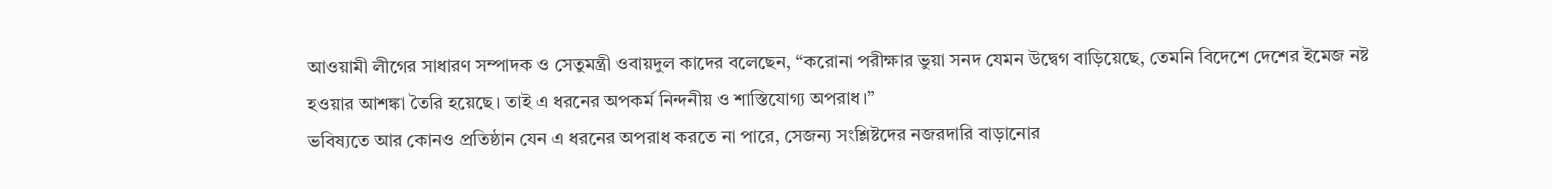আওয়ামী লীগের সাধারণ সম্পাদক ও সেতুমন্ত্রী ওবায়দুল কাদের বলেছেন, “করোনা পরীক্ষার ভুয়া সনদ যেমন উদ্বেগ বাড়িয়েছে, তেমনি বিদেশে দেশের ইমেজ নষ্ট হওয়ার আশঙ্কা তৈরি হয়েছে। তাই এ ধরনের অপকর্ম নিন্দনীয় ও শাস্তিযোগ্য অপরাধ।”
ভবিষ্যতে আর কোনও প্রতিষ্ঠান যেন এ ধরনের অপরাধ করতে না পারে, সেজন্য সংশ্লিষ্টদের নজরদারি বাড়ানোর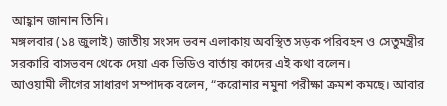আহ্বান জানান তিনি।
মঙ্গলবার (১৪ জুলাই) জাতীয় সংসদ ভবন এলাকায় অবস্থিত সড়ক পরিবহন ও সেতুমন্ত্রীর সরকারি বাসভবন থেকে দেয়া এক ভিডিও বার্তায় কাদের এই কথা বলেন।
আওয়ামী লীগের সাধারণ সম্পাদক বলেন, “করোনার নমুনা পরীক্ষা ক্রমশ কমছে। আবার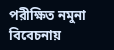পরীক্ষিত নমুনা বিবেচনায়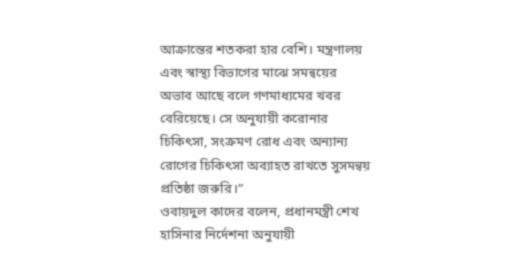আক্রান্তের শতকরা হার বেশি। মন্ত্রণালয় এবং স্বাস্থ্য বিভাগের মাঝে সমন্বয়ের অভাব আছে বলে গণমাধ্যমের খবর বেরিয়েছে। সে অনুযায়ী করোনার চিকিৎসা, সংক্রমণ রোধ এবং অন্যান্য রোগের চিকিৎসা অব্যাহত রাখতে সুসমন্বয় প্রতিষ্ঠা জরুরি।”
ওবায়দুল কাদের বলেন, প্রধানমন্ত্রী শেখ হাসিনার নির্দেশনা অনুযায়ী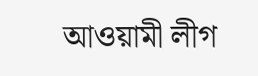আওয়ামী লীগ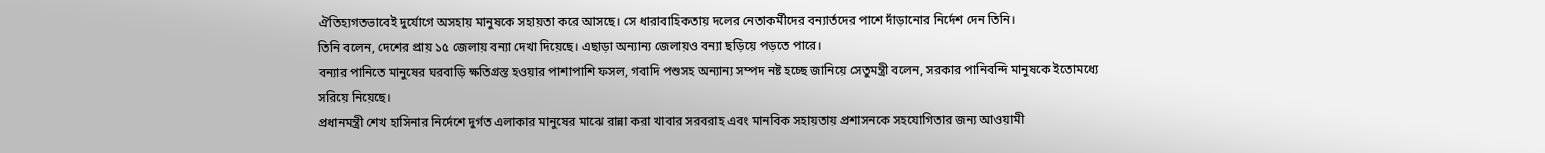ঐতিহ্যগতভাবেই দুর্যোগে অসহায় মানুষকে সহায়তা করে আসছে। সে ধারাবাহিকতায় দলের নেতাকর্মীদের বন্যার্তদের পাশে দাঁড়ানোর নির্দেশ দেন তিনি।
তিনি বলেন, দেশের প্রায় ১৫ জেলায় বন্যা দেখা দিয়েছে। এছাড়া অন্যান্য জেলায়ও বন্যা ছড়িয়ে পড়তে পারে।
বন্যার পানিতে মানুষের ঘরবাড়ি ক্ষতিগ্রস্ত হওয়ার পাশাপাশি ফসল, গবাদি পশুসহ অন্যান্য সম্পদ নষ্ট হচ্ছে জানিয়ে সেতুমন্ত্রী বলেন, সরকার পানিবন্দি মানুষকে ইতোমধ্যে সরিয়ে নিয়েছে।
প্রধানমন্ত্রী শেখ হাসিনার নির্দেশে দুর্গত এলাকার মানুষের মাঝে রান্না করা খাবার সরবরাহ এবং মানবিক সহায়তায় প্রশাসনকে সহযোগিতার জন্য আওয়ামী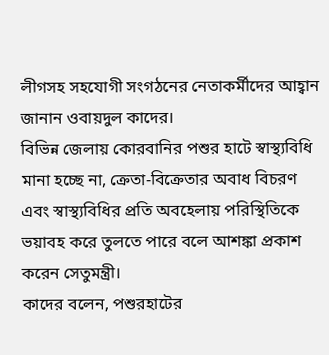লীগসহ সহযোগী সংগঠনের নেতাকর্মীদের আহ্বান জানান ওবায়দুল কাদের।
বিভিন্ন জেলায় কোরবানির পশুর হাটে স্বাস্থ্যবিধি মানা হচ্ছে না, ক্রেতা-বিক্রেতার অবাধ বিচরণ এবং স্বাস্থ্যবিধির প্রতি অবহেলায় পরিস্থিতিকে ভয়াবহ করে তুলতে পারে বলে আশঙ্কা প্রকাশ করেন সেতুমন্ত্রী।
কাদের বলেন, পশুরহাটের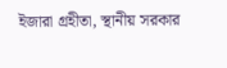ইজারা গ্রহীতা, স্থানীয় সরকার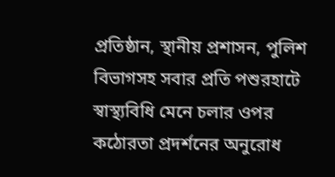প্রতিষ্ঠান, স্থানীয় প্রশাসন, পুলিশ বিভাগসহ সবার প্রতি পশুরহাটে স্বাস্থ্যবিধি মেনে চলার ওপর কঠোরতা প্রদর্শনের অনুরোধ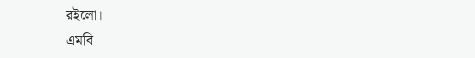রইলো।
এমবি